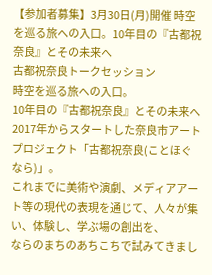【参加者募集】3月30日(月)開催 時空を巡る旅への入口。10年目の『古都祝奈良』とその未来へ
古都祝奈良トークセッション
時空を巡る旅への入口。
10年目の『古都祝奈良』とその未来へ
2017年からスタートした奈良市アートプロジェクト「古都祝奈良(ことほぐなら)」。
これまでに美術や演劇、メディアアート等の現代の表現を通じて、人々が集い、体験し、学ぶ場の創出を、
ならのまちのあちこちで試みてきまし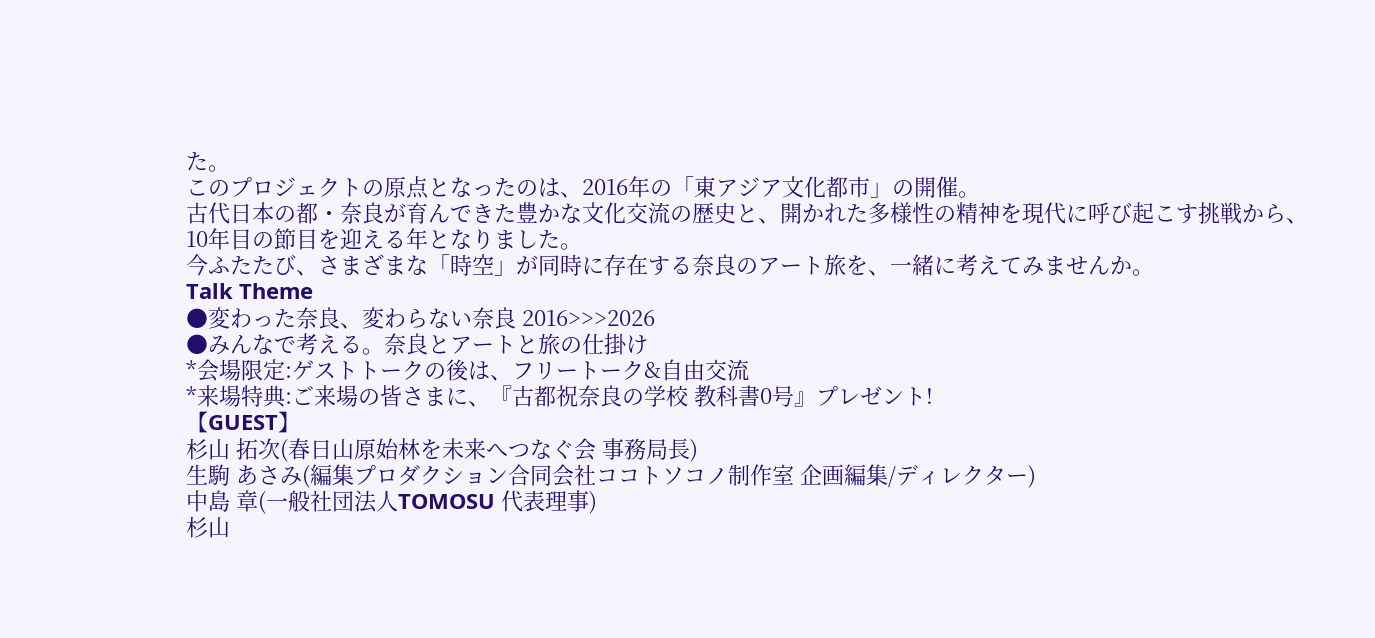た。
このプロジェクトの原点となったのは、2016年の「東アジア文化都市」の開催。
古代日本の都・奈良が育んできた豊かな文化交流の歴史と、開かれた多様性の精神を現代に呼び起こす挑戦から、
10年目の節目を迎える年となりました。
今ふたたび、さまざまな「時空」が同時に存在する奈良のアート旅を、一緒に考えてみませんか。
Talk Theme
●変わった奈良、変わらない奈良 2016>>>2026
●みんなで考える。奈良とアートと旅の仕掛け
*会場限定:ゲストトークの後は、フリートーク&自由交流
*来場特典:ご来場の皆さまに、『古都祝奈良の学校 教科書0号』プレゼント!
【GUEST】
杉山 拓次(春日山原始林を未来へつなぐ会 事務局長)
生駒 あさみ(編集プロダクション合同会社ココトソコノ制作室 企画編集/ディレクター)
中島 章(一般社団法人TOMOSU 代表理事)
杉山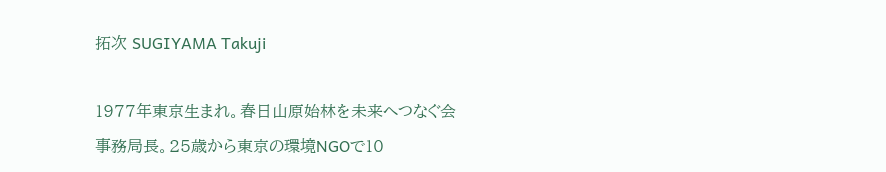拓次 SUGIYAMA Takuji

1977年東京生まれ。春日山原始林を未来へつなぐ会事務局長。25歳から東京の環境NGOで10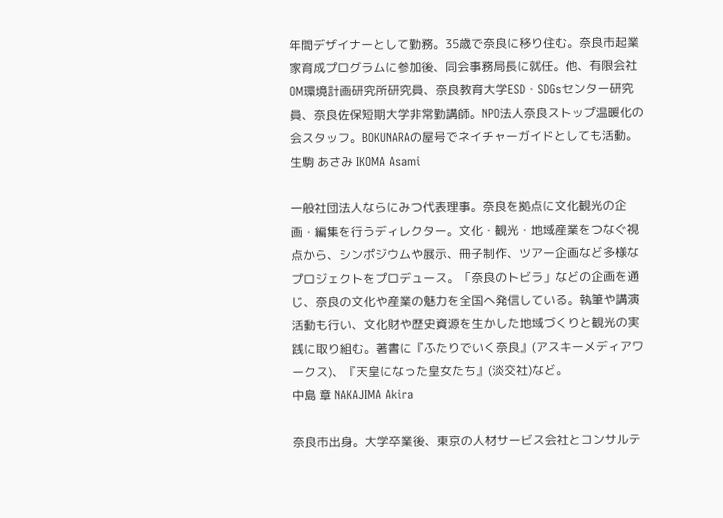年間デザイナーとして勤務。35歳で奈良に移り住む。奈良市起業家育成プログラムに参加後、同会事務局長に就任。他、有限会社OM環境計画研究所研究員、奈良教育大学ESD・SDGsセンター研究員、奈良佐保短期大学非常勤講師。NPO法人奈良ストップ温暖化の会スタッフ。BOKUNARAの屋号でネイチャーガイドとしても活動。
生駒 あさみ IKOMA Asami

一般社団法人ならにみつ代表理事。奈良を拠点に文化観光の企画・編集を行うディレクター。文化・観光・地域産業をつなぐ視点から、シンポジウムや展示、冊子制作、ツアー企画など多様なプロジェクトをプロデュース。「奈良のトビラ」などの企画を通じ、奈良の文化や産業の魅力を全国へ発信している。執筆や講演活動も行い、文化財や歴史資源を生かした地域づくりと観光の実践に取り組む。著書に『ふたりでいく奈良』(アスキーメディアワークス)、『天皇になった皇女たち』(淡交社)など。
中島 章 NAKAJIMA Akira

奈良市出身。大学卒業後、東京の人材サービス会社とコンサルテ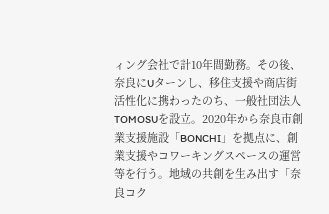ィング会社で計10年間勤務。その後、奈良にUターンし、移住支援や商店街活性化に携わったのち、一般社団法人TOMOSUを設立。2020年から奈良市創業支援施設「BONCHI」を拠点に、創業支援やコワーキングスペースの運営等を行う。地域の共創を生み出す「奈良コク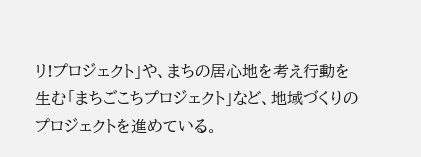リ!プロジェクト」や、まちの居心地を考え行動を生む「まちごこちプロジェクト」など、地域づくりのプロジェクトを進めている。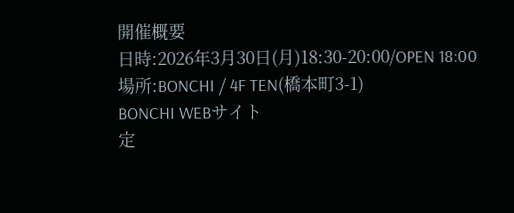開催概要
日時:2026年3月30日(月)18:30-20:00/OPEN 18:00
場所:BONCHI / 4F TEN(橋本町3-1)
BONCHI WEBサイト
定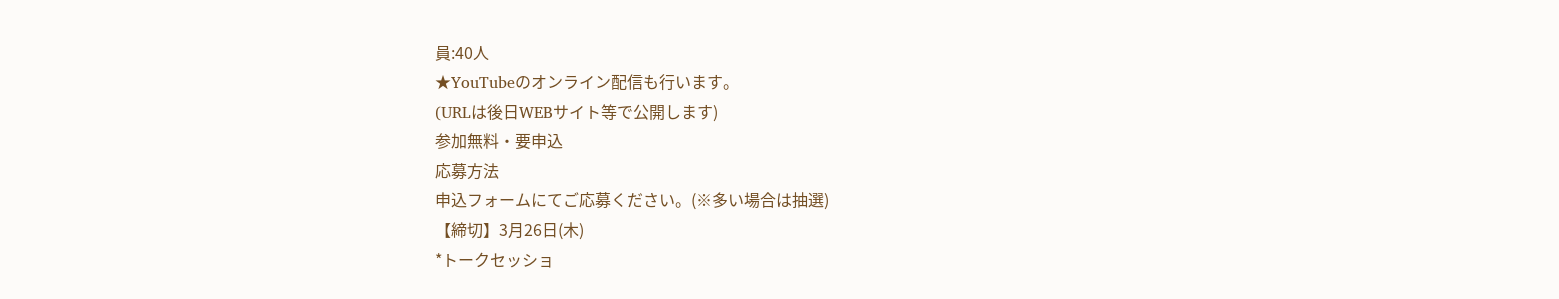員:40人
★YouTubeのオンライン配信も行います。
(URLは後日WEBサイト等で公開します)
参加無料・要申込
応募方法
申込フォームにてご応募ください。(※多い場合は抽選)
【締切】3月26日(木)
*トークセッショ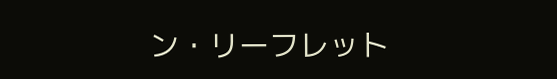ン・リーフレット